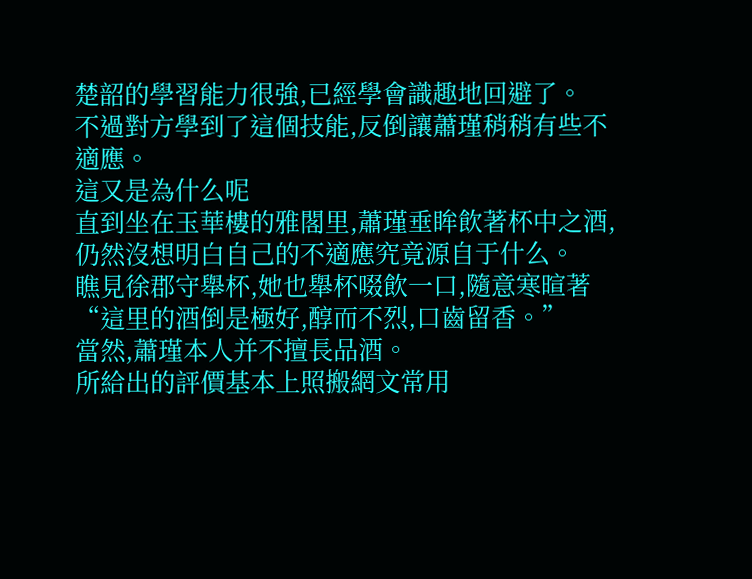楚韶的學習能力很強,已經學會識趣地回避了。
不過對方學到了這個技能,反倒讓蕭瑾稍稍有些不適應。
這又是為什么呢
直到坐在玉華樓的雅閣里,蕭瑾垂眸飲著杯中之酒,仍然沒想明白自己的不適應究竟源自于什么。
瞧見徐郡守舉杯,她也舉杯啜飲一口,隨意寒暄著“這里的酒倒是極好,醇而不烈,口齒留香。”
當然,蕭瑾本人并不擅長品酒。
所給出的評價基本上照搬網文常用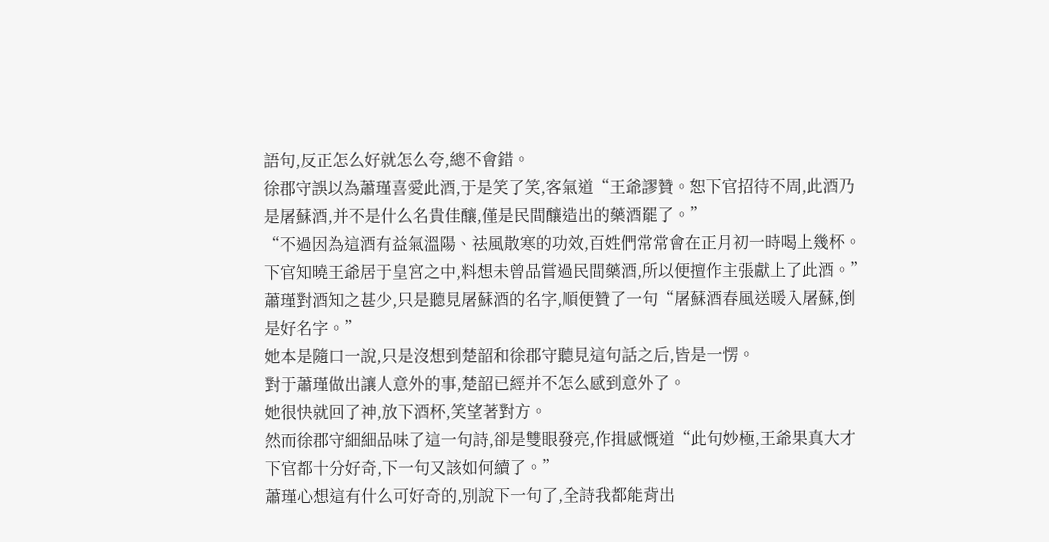語句,反正怎么好就怎么夸,總不會錯。
徐郡守誤以為蕭瑾喜愛此酒,于是笑了笑,客氣道“王爺謬贊。恕下官招待不周,此酒乃是屠蘇酒,并不是什么名貴佳釀,僅是民間釀造出的藥酒罷了。”
“不過因為這酒有益氣溫陽、祛風散寒的功效,百姓們常常會在正月初一時喝上幾杯。下官知曉王爺居于皇宮之中,料想未曾品嘗過民間藥酒,所以便擅作主張獻上了此酒。”
蕭瑾對酒知之甚少,只是聽見屠蘇酒的名字,順便贊了一句“屠蘇酒春風送暖入屠蘇,倒是好名字。”
她本是隨口一說,只是沒想到楚韶和徐郡守聽見這句話之后,皆是一愣。
對于蕭瑾做出讓人意外的事,楚韶已經并不怎么感到意外了。
她很快就回了神,放下酒杯,笑望著對方。
然而徐郡守細細品味了這一句詩,卻是雙眼發亮,作揖感慨道“此句妙極,王爺果真大才下官都十分好奇,下一句又該如何續了。”
蕭瑾心想這有什么可好奇的,別說下一句了,全詩我都能背出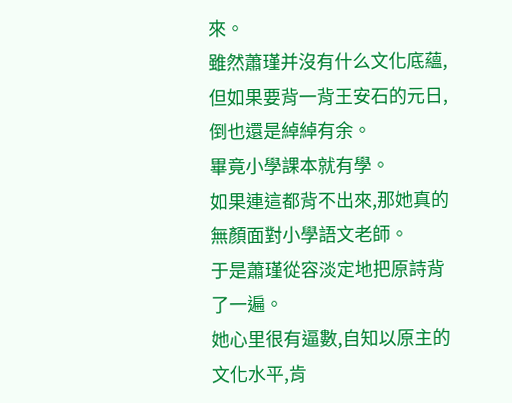來。
雖然蕭瑾并沒有什么文化底蘊,但如果要背一背王安石的元日,倒也還是綽綽有余。
畢竟小學課本就有學。
如果連這都背不出來,那她真的無顏面對小學語文老師。
于是蕭瑾從容淡定地把原詩背了一遍。
她心里很有逼數,自知以原主的文化水平,肯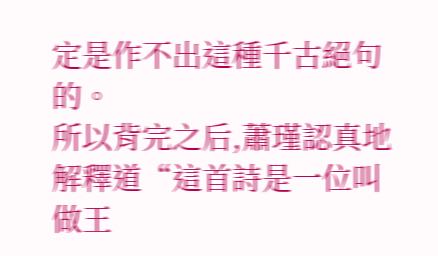定是作不出這種千古絕句的。
所以背完之后,蕭瑾認真地解釋道“這首詩是一位叫做王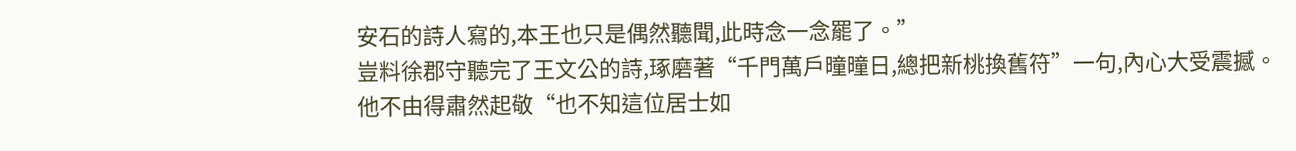安石的詩人寫的,本王也只是偶然聽聞,此時念一念罷了。”
豈料徐郡守聽完了王文公的詩,琢磨著“千門萬戶曈曈日,總把新桃換舊符”一句,內心大受震撼。
他不由得肅然起敬“也不知這位居士如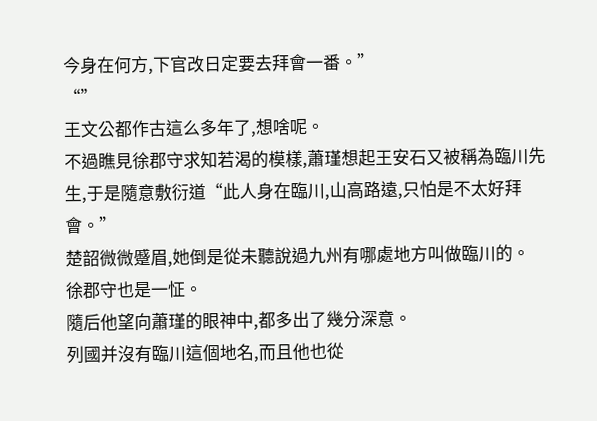今身在何方,下官改日定要去拜會一番。”
“”
王文公都作古這么多年了,想啥呢。
不過瞧見徐郡守求知若渴的模樣,蕭瑾想起王安石又被稱為臨川先生,于是隨意敷衍道“此人身在臨川,山高路遠,只怕是不太好拜會。”
楚韶微微蹙眉,她倒是從未聽說過九州有哪處地方叫做臨川的。
徐郡守也是一怔。
隨后他望向蕭瑾的眼神中,都多出了幾分深意。
列國并沒有臨川這個地名,而且他也從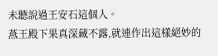未聽說過王安石這個人。
燕王殿下果真深藏不露,就連作出這樣絕妙的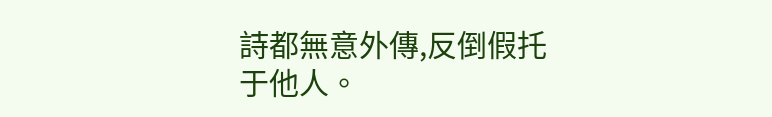詩都無意外傳,反倒假托于他人。